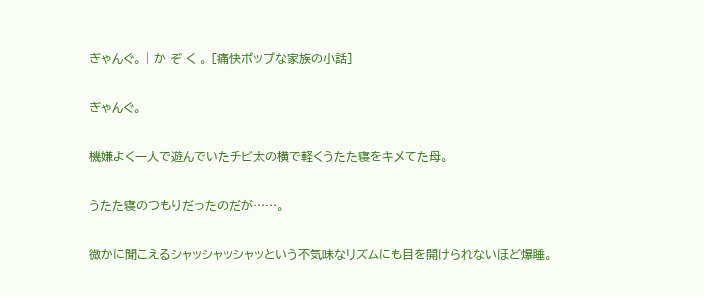ぎゃんぐ。 | か ぞ く 。 [痛快ポップな家族の小話]

ぎゃんぐ。

機嫌よく一人で遊んでいたチビ太の横で軽くうたた寝をキメてた母。

うたた寝のつもりだったのだが……。

微かに聞こえるシャッシャッシャッという不気味なリズムにも目を開けられないほど爆睡。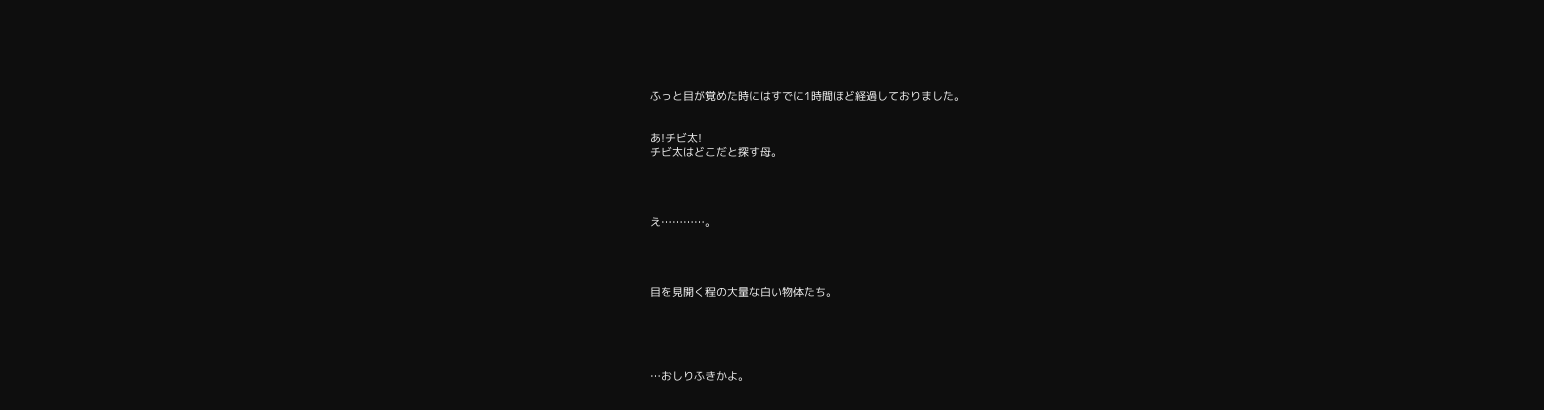ふっと目が覚めた時にはすでに1時間ほど経過しておりました。


あ!チビ太!
チビ太はどこだと探す母。




え…………。




目を見開く程の大量な白い物体たち。





…おしりふきかよ。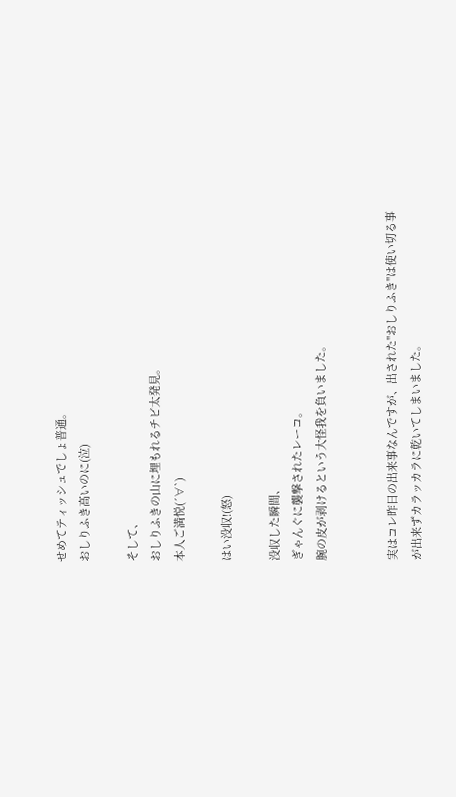せめてティッシュでしょ普通。
おしりふき高いのに(泣)

そして、
おしりふきの山に埋もれるチビ太発見。
本人ご満悦(´∀`)

はい没収!(怒)

没収した瞬間、
ぎゃんぐに襲撃されたレーコ。
腕の皮が剥けるという大怪我を負いました。


実はコレ昨日の出来事なんですが、出された"おしりふき"は使い切る事が出来ずカラッカラに乾いてしまいました。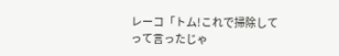レーコ「トム!これで掃除してって言ったじゃ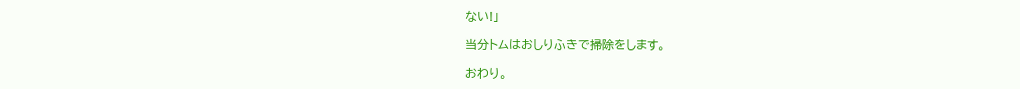ない!」

当分トムはおしりふきで掃除をします。

おわり。